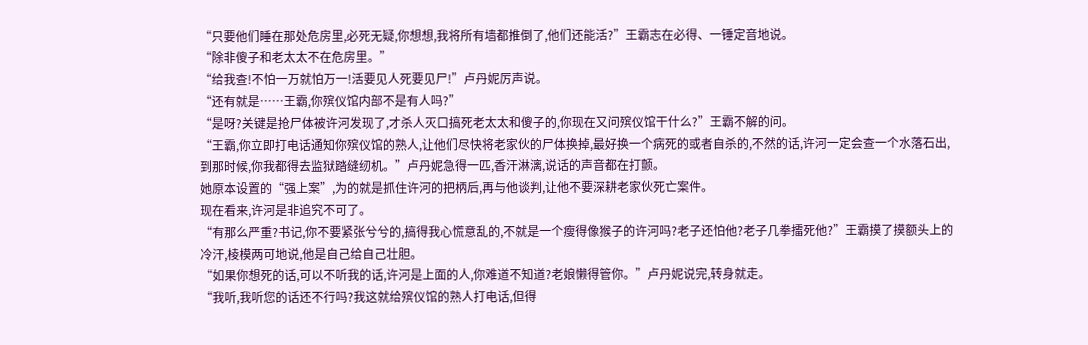“只要他们睡在那处危房里,必死无疑,你想想,我将所有墙都推倒了,他们还能活?”王霸志在必得、一锤定音地说。
“除非傻子和老太太不在危房里。”
“给我查!不怕一万就怕万一!活要见人死要见尸!”卢丹妮厉声说。
“还有就是……王霸,你殡仪馆内部不是有人吗?”
“是呀?关键是抢尸体被许河发现了,才杀人灭口搞死老太太和傻子的,你现在又问殡仪馆干什么?”王霸不解的问。
“王霸,你立即打电话通知你殡仪馆的熟人,让他们尽快将老家伙的尸体换掉,最好换一个病死的或者自杀的,不然的话,许河一定会查一个水落石出,到那时候,你我都得去监狱踏缝纫机。”卢丹妮急得一匹,香汗淋漓,说话的声音都在打颤。
她原本设置的“强上案”,为的就是抓住许河的把柄后,再与他谈判,让他不要深耕老家伙死亡案件。
现在看来,许河是非追究不可了。
“有那么严重?书记,你不要紧张兮兮的,搞得我心慌意乱的,不就是一个瘦得像猴子的许河吗?老子还怕他?老子几拳擂死他?”王霸摸了摸额头上的冷汗,棱模两可地说,他是自己给自己壮胆。
“如果你想死的话,可以不听我的话,许河是上面的人,你难道不知道?老娘懒得管你。”卢丹妮说完,转身就走。
“我听,我听您的话还不行吗?我这就给殡仪馆的熟人打电话,但得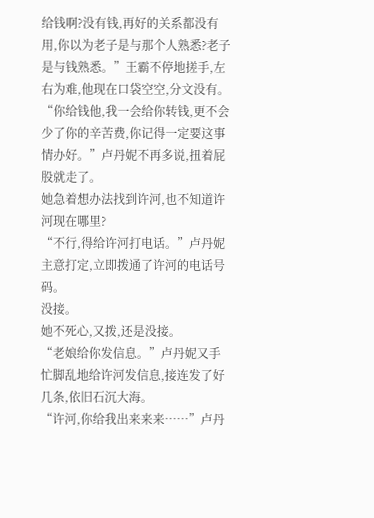给钱啊?没有钱,再好的关系都没有用,你以为老子是与那个人熟悉?老子是与钱熟悉。”王霸不停地搓手,左右为难,他现在口袋空空,分文没有。
“你给钱他,我一会给你转钱,更不会少了你的辛苦费,你记得一定要这事情办好。”卢丹妮不再多说,扭着屁股就走了。
她急着想办法找到许河,也不知道许河现在哪里?
“不行,得给许河打电话。”卢丹妮主意打定,立即拨通了许河的电话号码。
没接。
她不死心,又拨,还是没接。
“老娘给你发信息。”卢丹妮又手忙脚乱地给许河发信息,接连发了好几条,依旧石沉大海。
“许河,你给我出来来来……”卢丹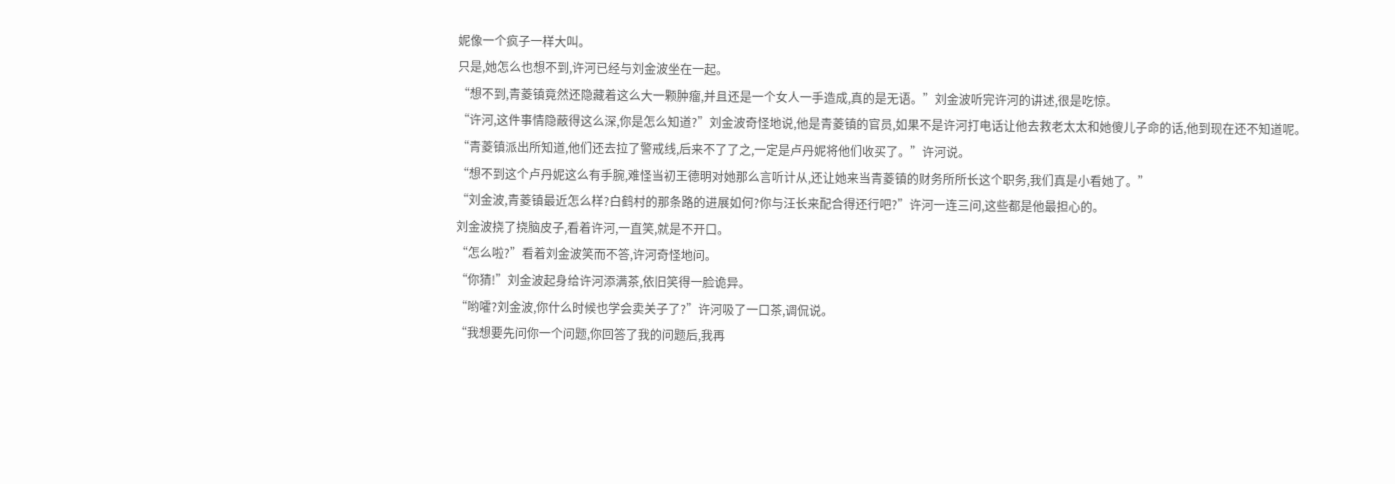妮像一个疯子一样大叫。
只是,她怎么也想不到,许河已经与刘金波坐在一起。
“想不到,青菱镇竟然还隐藏着这么大一颗肿瘤,并且还是一个女人一手造成,真的是无语。”刘金波听完许河的讲述,很是吃惊。
“许河,这件事情隐蔽得这么深,你是怎么知道?”刘金波奇怪地说,他是青菱镇的官员,如果不是许河打电话让他去救老太太和她傻儿子命的话,他到现在还不知道呢。
“青菱镇派出所知道,他们还去拉了警戒线,后来不了了之,一定是卢丹妮将他们收买了。”许河说。
“想不到这个卢丹妮这么有手腕,难怪当初王德明对她那么言听计从,还让她来当青菱镇的财务所所长这个职务,我们真是小看她了。”
“刘金波,青菱镇最近怎么样?白鹤村的那条路的进展如何?你与汪长来配合得还行吧?”许河一连三问,这些都是他最担心的。
刘金波挠了挠脑皮子,看着许河,一直笑,就是不开口。
“怎么啦?”看着刘金波笑而不答,许河奇怪地问。
“你猜!”刘金波起身给许河添满茶,依旧笑得一脸诡异。
“哟嚯?刘金波,你什么时候也学会卖关子了?”许河吸了一口茶,调侃说。
“我想要先问你一个问题,你回答了我的问题后,我再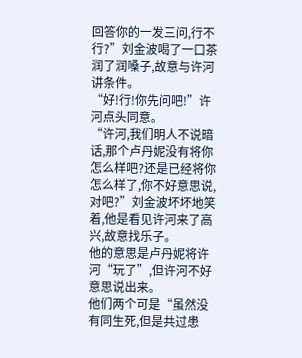回答你的一发三问,行不行?”刘金波喝了一口茶润了润嗓子,故意与许河讲条件。
“好!行!你先问吧!”许河点头同意。
“许河,我们明人不说暗话,那个卢丹妮没有将你怎么样吧?还是已经将你怎么样了,你不好意思说,对吧?”刘金波坏坏地笑着,他是看见许河来了高兴,故意找乐子。
他的意思是卢丹妮将许河“玩了”,但许河不好意思说出来。
他们两个可是“虽然没有同生死,但是共过患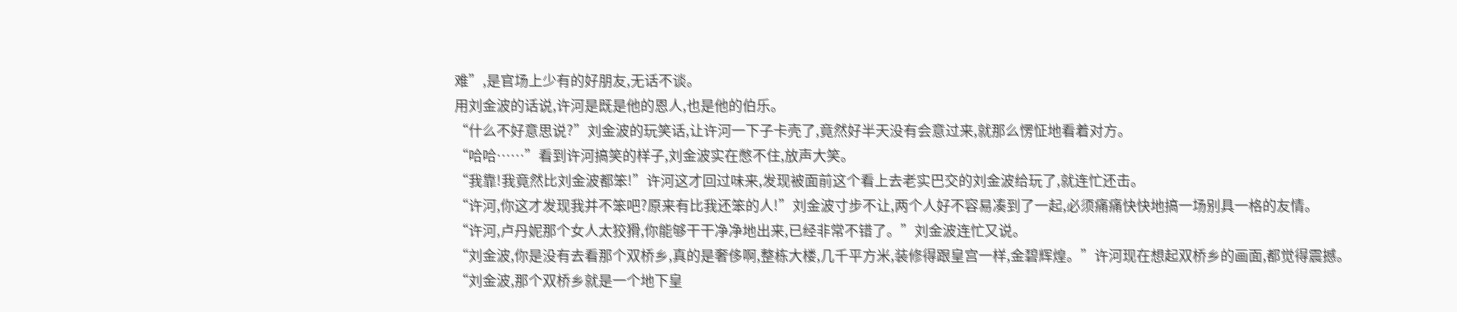难”,是官场上少有的好朋友,无话不谈。
用刘金波的话说,许河是既是他的恩人,也是他的伯乐。
“什么不好意思说?”刘金波的玩笑话,让许河一下子卡壳了,竟然好半天没有会意过来,就那么愣怔地看着对方。
“哈哈……”看到许河搞笑的样子,刘金波实在憋不住,放声大笑。
“我靠!我竟然比刘金波都笨!”许河这才回过味来,发现被面前这个看上去老实巴交的刘金波给玩了,就连忙还击。
“许河,你这才发现我并不笨吧?原来有比我还笨的人!”刘金波寸步不让,两个人好不容易凑到了一起,必须痛痛快快地搞一场别具一格的友情。
“许河,卢丹妮那个女人太狡猾,你能够干干净净地出来,已经非常不错了。”刘金波连忙又说。
“刘金波,你是没有去看那个双桥乡,真的是奢侈啊,整栋大楼,几千平方米,装修得跟皇宫一样,金碧辉煌。”许河现在想起双桥乡的画面,都觉得震撼。
“刘金波,那个双桥乡就是一个地下皇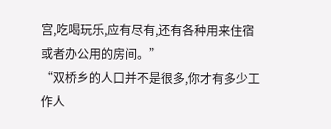宫,吃喝玩乐,应有尽有,还有各种用来住宿或者办公用的房间。”
“双桥乡的人口并不是很多,你才有多少工作人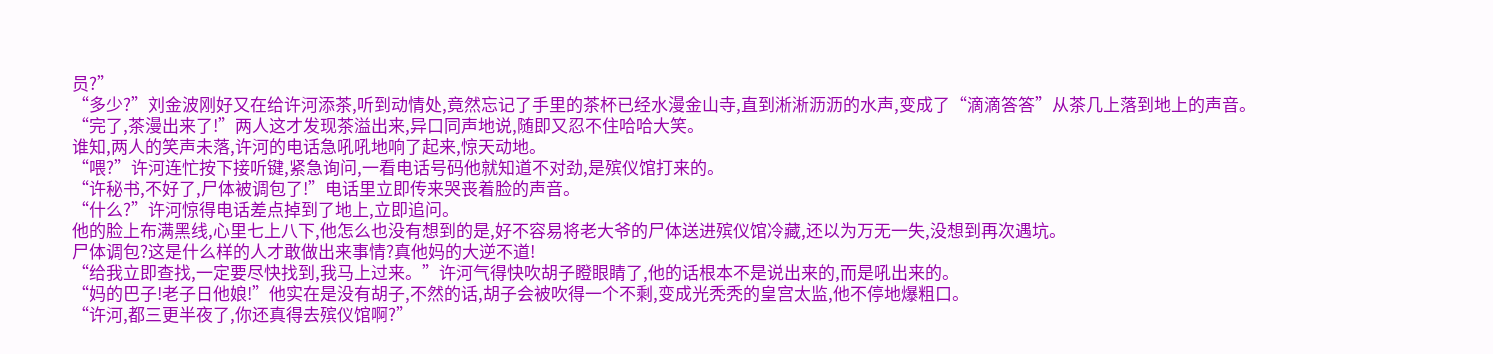员?”
“多少?”刘金波刚好又在给许河添茶,听到动情处,竟然忘记了手里的茶杯已经水漫金山寺,直到淅淅沥沥的水声,变成了“滴滴答答”从茶几上落到地上的声音。
“完了,茶漫出来了!”两人这才发现茶溢出来,异口同声地说,随即又忍不住哈哈大笑。
谁知,两人的笑声未落,许河的电话急吼吼地响了起来,惊天动地。
“喂?”许河连忙按下接听键,紧急询问,一看电话号码他就知道不对劲,是殡仪馆打来的。
“许秘书,不好了,尸体被调包了!”电话里立即传来哭丧着脸的声音。
“什么?”许河惊得电话差点掉到了地上,立即追问。
他的脸上布满黑线,心里七上八下,他怎么也没有想到的是,好不容易将老大爷的尸体送进殡仪馆冷藏,还以为万无一失,没想到再次遇坑。
尸体调包?这是什么样的人才敢做出来事情?真他妈的大逆不道!
“给我立即查找,一定要尽快找到,我马上过来。”许河气得快吹胡子瞪眼睛了,他的话根本不是说出来的,而是吼出来的。
“妈的巴子!老子日他娘!”他实在是没有胡子,不然的话,胡子会被吹得一个不剩,变成光秃秃的皇宫太监,他不停地爆粗口。
“许河,都三更半夜了,你还真得去殡仪馆啊?”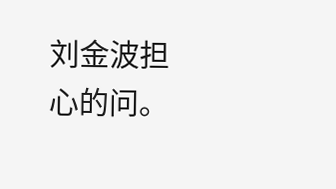刘金波担心的问。